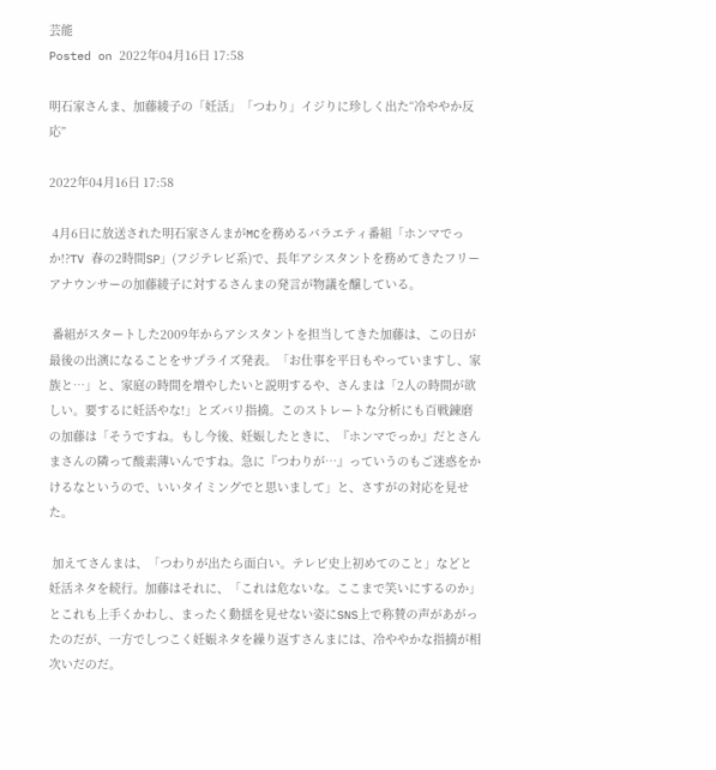芸能
Posted on 2022年04月16日 17:58

明石家さんま、加藤綾子の「妊活」「つわり」イジりに珍しく出た“冷ややか反応”

2022年04月16日 17:58

 4月6日に放送された明石家さんまがMCを務めるバラエティ番組「ホンマでっか!?TV 春の2時間SP」(フジテレビ系)で、長年アシスタントを務めてきたフリーアナウンサーの加藤綾子に対するさんまの発言が物議を醸している。

 番組がスタートした2009年からアシスタントを担当してきた加藤は、この日が最後の出演になることをサプライズ発表。「お仕事を平日もやっていますし、家族と…」と、家庭の時間を増やしたいと説明するや、さんまは「2人の時間が欲しい。要するに妊活やな!」とズバリ指摘。このストレートな分析にも百戦錬磨の加藤は「そうですね。もし今後、妊娠したときに、『ホンマでっか』だとさんまさんの隣って酸素薄いんですね。急に『つわりが…』っていうのもご迷惑をかけるなというので、いいタイミングでと思いまして」と、さすがの対応を見せた。

 加えてさんまは、「つわりが出たら面白い。テレビ史上初めてのこと」などと妊活ネタを続行。加藤はそれに、「これは危ないな。ここまで笑いにするのか」とこれも上手くかわし、まったく動揺を見せない姿にSNS上で称賛の声があがったのだが、一方でしつこく妊娠ネタを繰り返すさんまには、冷ややかな指摘が相次いだのだ。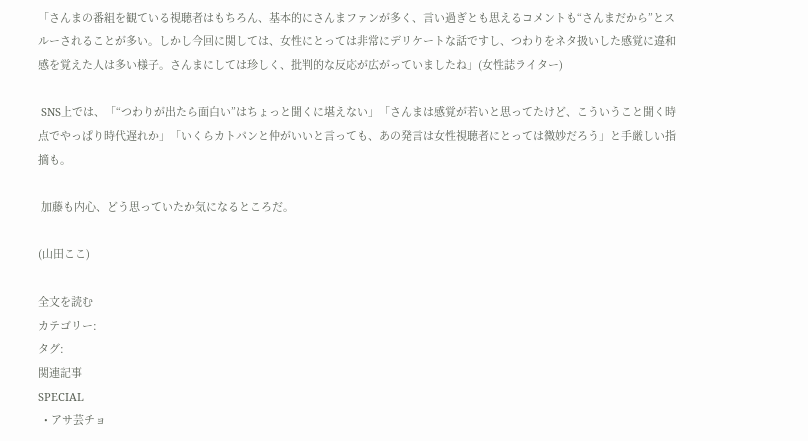「さんまの番組を観ている視聴者はもちろん、基本的にさんまファンが多く、言い過ぎとも思えるコメントも“さんまだから”とスルーされることが多い。しかし今回に関しては、女性にとっては非常にデリケートな話ですし、つわりをネタ扱いした感覚に違和感を覚えた人は多い様子。さんまにしては珍しく、批判的な反応が広がっていましたね」(女性誌ライター)

 SNS上では、「“つわりが出たら面白い”はちょっと聞くに堪えない」「さんまは感覚が若いと思ってたけど、こういうこと聞く時点でやっぱり時代遅れか」「いくらカトパンと仲がいいと言っても、あの発言は女性視聴者にとっては微妙だろう」と手厳しい指摘も。

 加藤も内心、どう思っていたか気になるところだ。

(山田ここ)

全文を読む
カテゴリー:
タグ:
関連記事
SPECIAL
  • アサ芸チョ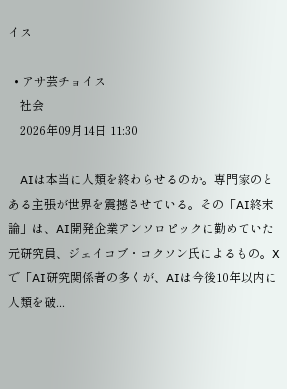イス

  • アサ芸チョイス
    社会
    2026年09月14日 11:30

    AIは本当に人類を終わらせるのか。専門家のとある主張が世界を震撼させている。その「AI終末論」は、AI開発企業アンソロピックに勤めていた元研究員、ジェイコブ・コクソン氏によるもの。Xで「AI研究関係者の多くが、AIは今後10年以内に人類を破...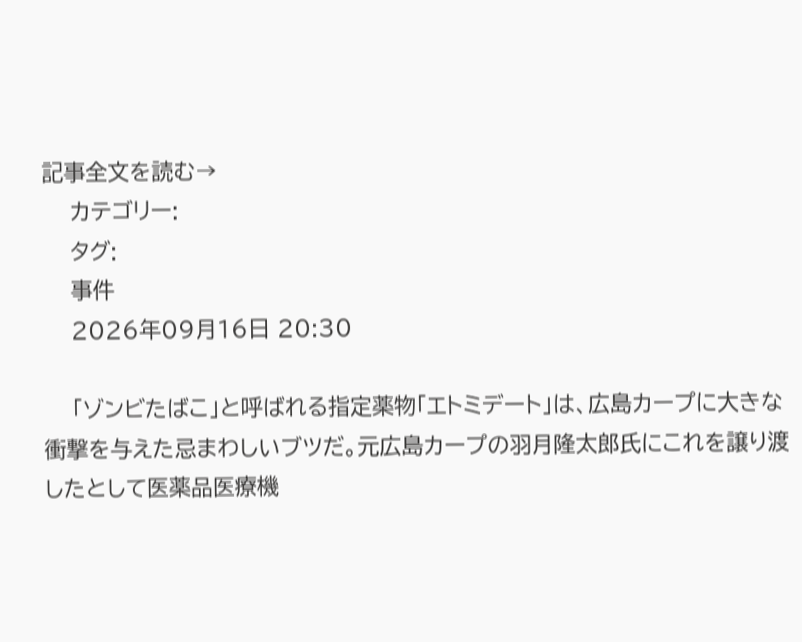記事全文を読む→
    カテゴリー:
    タグ:
    事件
    2026年09月16日 20:30

    「ゾンビたばこ」と呼ばれる指定薬物「エトミデート」は、広島カープに大きな衝撃を与えた忌まわしいブツだ。元広島カープの羽月隆太郎氏にこれを譲り渡したとして医薬品医療機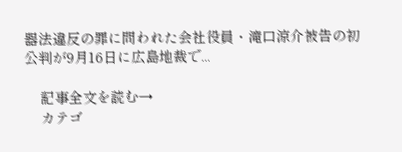器法違反の罪に問われた会社役員・滝口涼介被告の初公判が9月16日に広島地裁で...

    記事全文を読む→
    カテゴ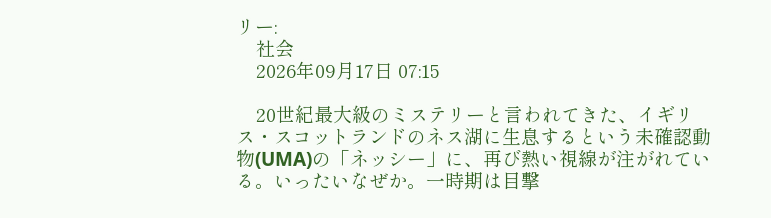リー:
    社会
    2026年09月17日 07:15

    20世紀最大級のミステリーと言われてきた、イギリス・スコットランドのネス湖に生息するという未確認動物(UMA)の「ネッシー」に、再び熱い視線が注がれている。いったいなぜか。一時期は目撃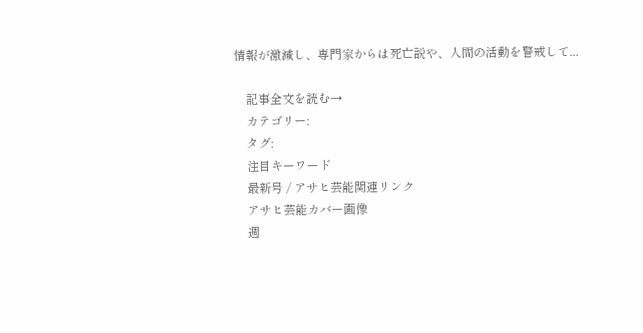情報が激減し、専門家からは死亡説や、人間の活動を警戒して...

    記事全文を読む→
    カテゴリー:
    タグ:
    注目キーワード
    最新号 / アサヒ芸能関連リンク
    アサヒ芸能カバー画像
    週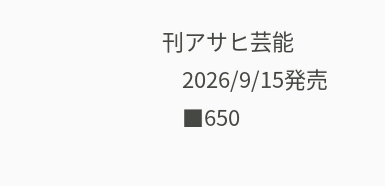刊アサヒ芸能
    2026/9/15発売
    ■650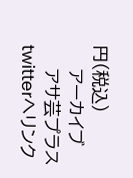円(税込)
    アーカイブ
    アサ芸プラス twitterへリンク